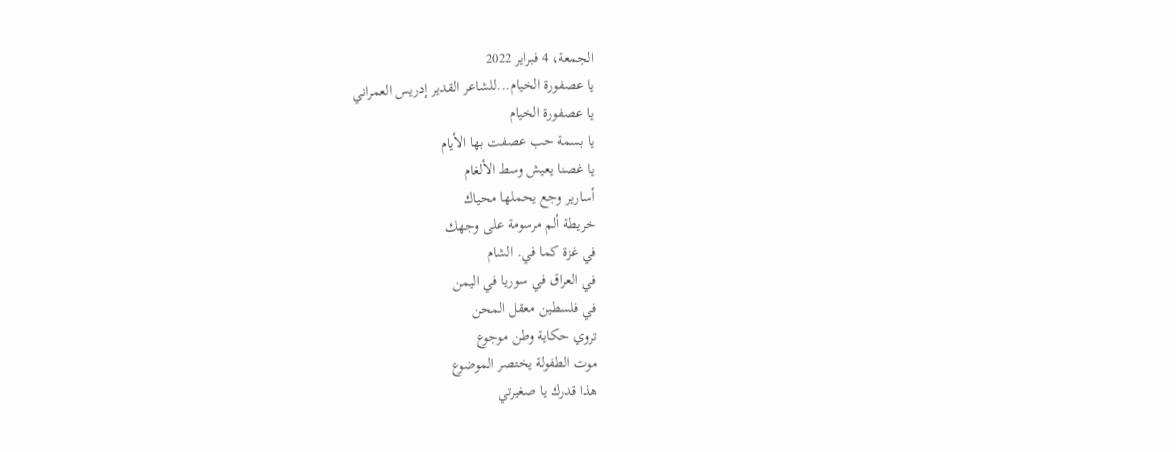الجمعة، 4 فبراير 2022
يا عصفورة الخيام...للشاعر القدير إدريس العمراني
يا عصفورة الخيام
يا بسمة حب عصفت بها الأيام
يا غصنا يعيش وسط الألغام
أسارير وجع يحملها محياك
خريطة ألم مرسومة على وجهك
في غزة كما في. الشام
في العراق في سوريا في اليمن
في فلسطين معقل المحن
تروي حكاية وطن موجوع
موت الطفولة يختصر الموضوع
هذا قدرك يا صغيرتي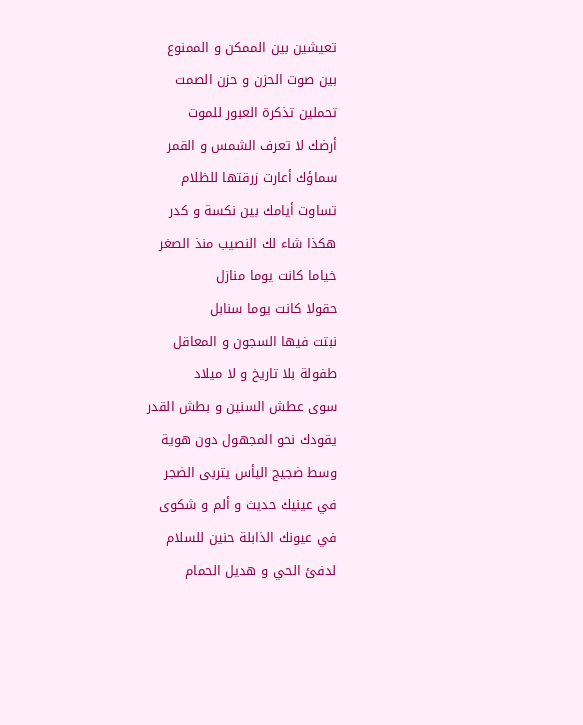تعيشين بين الممكن و الممنوع
بين صوت الحزن و حزن الصمت
تحملين تذكرة العبور للموت
أرضك لا تعرف الشمس و القمر
سماؤك أعارت زرقتها للظلام
تساوت أيامك بين نكسة و كدر
هكذا شاء لك النصيب منذ الصغر
خياما كانت يوما منازل
حقولا كانت يوما سنابل
نبتت فيها السجون و المعاقل
طفولة بلا تاريخ و لا ميلاد
سوى عطش السنين و بطش القدر
يقودك نحو المجهول دون هوية
وسط ضجيج اليأس يتربى الضجر
في عينيك حديث و ألم و شكوى
في عيونك الذابلة حنين للسلام
لدفئ الحي و هديل الحمام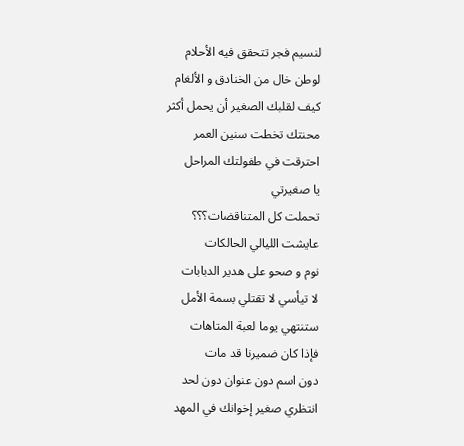لنسيم فجر تتحقق فيه الأحلام
لوطن خال من الخنادق و الألغام
كيف لقلبك الصغير أن يحمل أكثر
محنتك تخطت سنين العمر
احترقت في طفولتك المراحل
يا صغيرتي
تحملت كل المتناقضات؟؟؟
عايشت الليالي الحالكات
نوم و صحو على هدير الدبابات
لا تيأسي لا تقتلي بسمة الأمل
ستنتهي يوما لعبة المتاهات
فإذا كان ضميرنا قد مات
دون اسم دون عنوان دون لحد
انتظري صغير إخوانك في المهد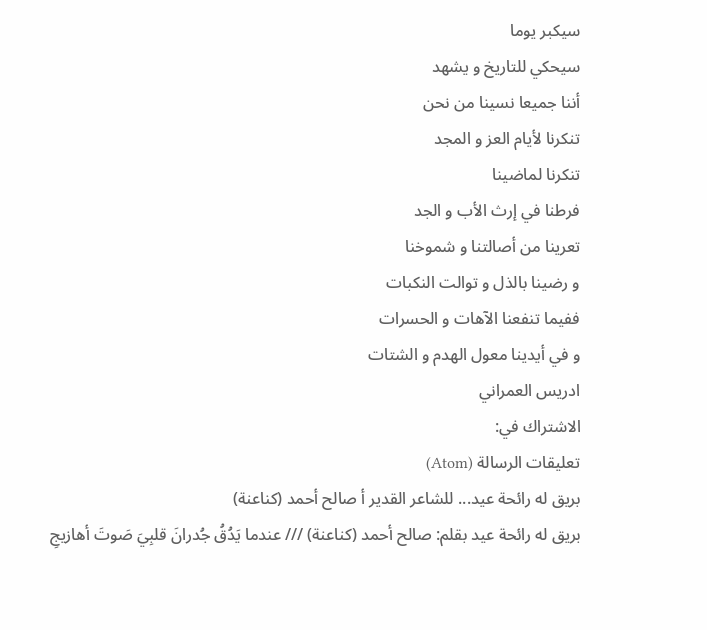سيكبر يوما
سيحكي للتاريخ و يشهد
أننا جميعا نسينا من نحن
تنكرنا لأيام العز و المجد
تنكرنا لماضينا
فرطنا في إرث الأب و الجد
تعرينا من أصالتنا و شموخنا
و رضينا بالذل و توالت النكبات
ففيما تنفعنا الآهات و الحسرات
و في أيدينا معول الهدم و الشتات
ادريس العمراني
الاشتراك في:
تعليقات الرسالة (Atom)
بريق له رائحة عيد... للشاعر القدير أ صالح أحمد (كناعنة)
بريق له رائحة عيد بقلم: صالح أحمد (كناعنة) /// عندما يَدُقُ جُدرانَ قلبِيَ صَوتَ أهازيجِ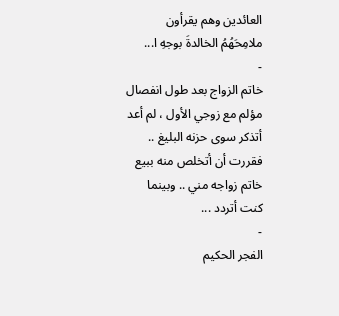العائدين وهم يقرأون ملامِحَهُمُ الخالدةَ بوجهِ ا...
-
خاتم الزواج بعد طول انفصال مؤلم مع زوجي الأول ، لم أعد أتذكر سوى حزنه البليغ .. فقررت أن أتخلص منه ببيع خاتم زواجه مني .. وبينما كنت أتردد ...
-
الفجر الحكيم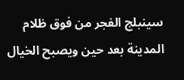سينبلج الفجر من فوق ظلام المدينة بعد حين ويصبح الخيال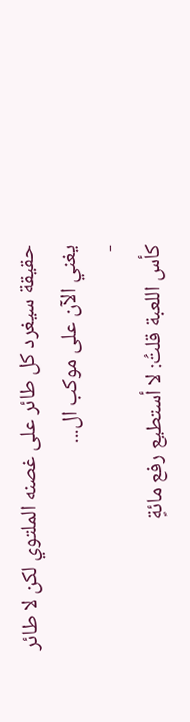حقيقة سيغرد كل طائر على غصنه الملتوي لكن لا طائر يغني الآن على موكب ال...
-
كأس اللعبة قلتُ: لا أستطيع رفع مائةٍ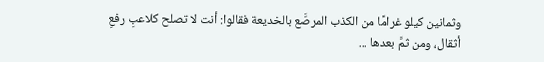وثمانين كيلو غرامًا من الكذب المرصَّع بالخديعة فقالوا: أنت لا تصلح كلاعبِ رفعِ أثقال، ومن ثمَّ بعدها ...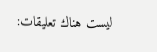ليست هناك تعليقات: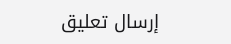إرسال تعليق